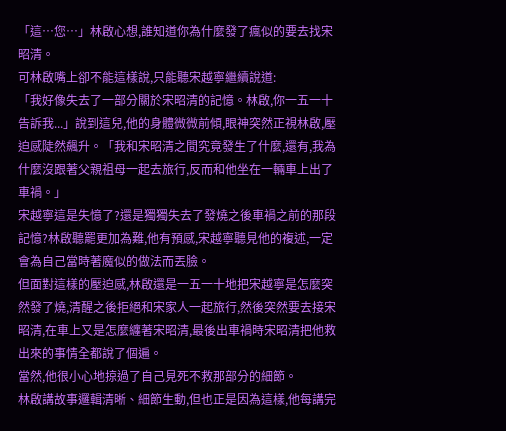「這…您…」林啟心想,誰知道你為什麼發了瘋似的要去找宋昭清。
可林啟嘴上卻不能這樣說,只能聽宋越寧繼續說道:
「我好像失去了一部分關於宋昭清的記憶。林啟,你一五一十告訴我...」說到這兒,他的身體微微前傾,眼神突然正視林啟,壓迫感陡然飆升。「我和宋昭清之間究竟發生了什麼,還有,我為什麼沒跟著父親祖母一起去旅行,反而和他坐在一輛車上出了車禍。」
宋越寧這是失憶了?還是獨獨失去了發燒之後車禍之前的那段記憶?林啟聽罷更加為難,他有預感,宋越寧聽見他的複述,一定會為自己當時著魔似的做法而丟臉。
但面對這樣的壓迫感,林啟還是一五一十地把宋越寧是怎麼突然發了燒,清醒之後拒絕和宋家人一起旅行,然後突然要去接宋昭清,在車上又是怎麼纏著宋昭清,最後出車禍時宋昭清把他救出來的事情全都說了個遍。
當然,他很小心地掠過了自己見死不救那部分的細節。
林啟講故事邏輯清晰、細節生動,但也正是因為這樣,他每講完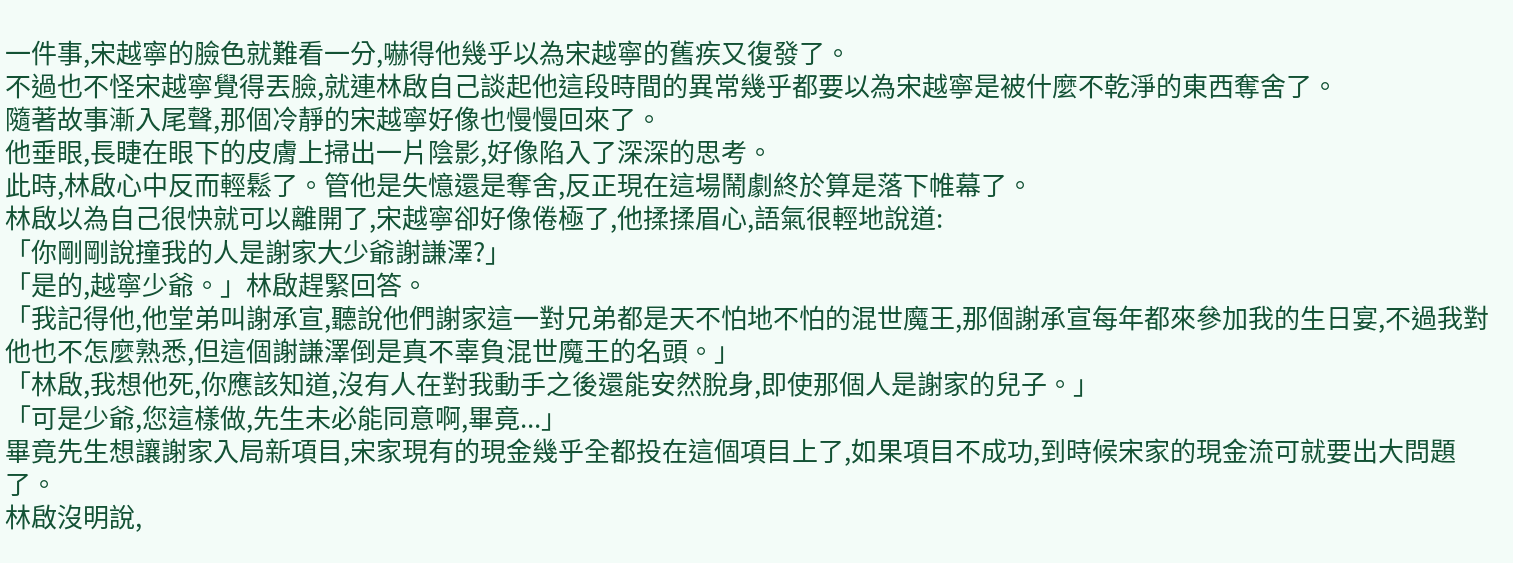一件事,宋越寧的臉色就難看一分,嚇得他幾乎以為宋越寧的舊疾又復發了。
不過也不怪宋越寧覺得丟臉,就連林啟自己談起他這段時間的異常幾乎都要以為宋越寧是被什麼不乾淨的東西奪舍了。
隨著故事漸入尾聲,那個冷靜的宋越寧好像也慢慢回來了。
他垂眼,長睫在眼下的皮膚上掃出一片陰影,好像陷入了深深的思考。
此時,林啟心中反而輕鬆了。管他是失憶還是奪舍,反正現在這場鬧劇終於算是落下帷幕了。
林啟以為自己很快就可以離開了,宋越寧卻好像倦極了,他揉揉眉心,語氣很輕地說道:
「你剛剛說撞我的人是謝家大少爺謝謙澤?」
「是的,越寧少爺。」林啟趕緊回答。
「我記得他,他堂弟叫謝承宣,聽說他們謝家這一對兄弟都是天不怕地不怕的混世魔王,那個謝承宣每年都來參加我的生日宴,不過我對他也不怎麼熟悉,但這個謝謙澤倒是真不辜負混世魔王的名頭。」
「林啟,我想他死,你應該知道,沒有人在對我動手之後還能安然脫身,即使那個人是謝家的兒子。」
「可是少爺,您這樣做,先生未必能同意啊,畢竟...」
畢竟先生想讓謝家入局新項目,宋家現有的現金幾乎全都投在這個項目上了,如果項目不成功,到時候宋家的現金流可就要出大問題了。
林啟沒明說,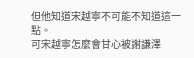但他知道宋越寧不可能不知道這一點。
可宋越寧怎麼會甘心被謝謙澤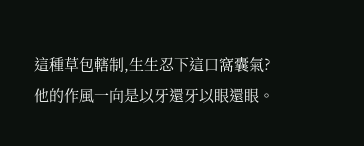這種草包轄制,生生忍下這口窩囊氣?
他的作風一向是以牙還牙以眼還眼。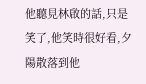他聽見林啟的話,只是笑了,他笑時很好看,夕陽散落到他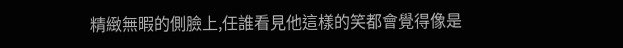精緻無暇的側臉上,任誰看見他這樣的笑都會覺得像是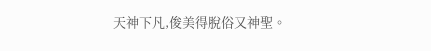天神下凡,俊美得脫俗又神聖。